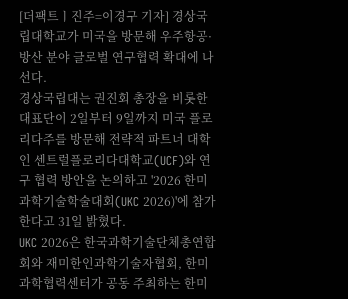[더팩트ㅣ진주=이경구 기자] 경상국립대학교가 미국을 방문해 우주항공·방산 분야 글로벌 연구협력 확대에 나선다.
경상국립대는 권진회 총장을 비롯한 대표단이 2일부터 9일까지 미국 플로리다주를 방문해 전략적 파트너 대학인 센트럴플로리다대학교(UCF)와 연구 협력 방안을 논의하고 '2026 한미과학기술학술대회(UKC 2026)'에 참가한다고 31일 밝혔다.
UKC 2026은 한국과학기술단체총연합회와 재미한인과학기술자협회, 한미과학협력센터가 공동 주최하는 한미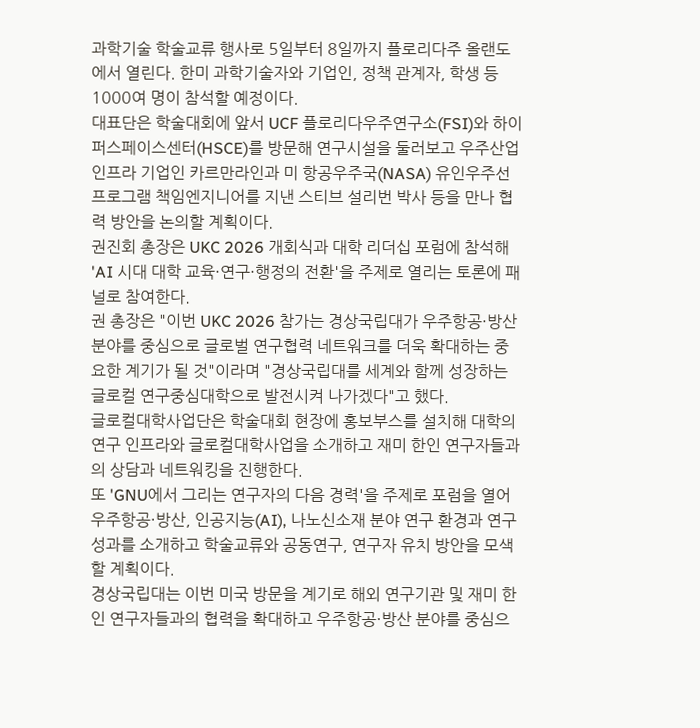과학기술 학술교류 행사로 5일부터 8일까지 플로리다주 올랜도에서 열린다. 한미 과학기술자와 기업인, 정책 관계자, 학생 등 1000여 명이 참석할 예정이다.
대표단은 학술대회에 앞서 UCF 플로리다우주연구소(FSI)와 하이퍼스페이스센터(HSCE)를 방문해 연구시설을 둘러보고 우주산업 인프라 기업인 카르만라인과 미 항공우주국(NASA) 유인우주선 프로그램 책임엔지니어를 지낸 스티브 설리번 박사 등을 만나 협력 방안을 논의할 계획이다.
권진회 총장은 UKC 2026 개회식과 대학 리더십 포럼에 참석해 'AI 시대 대학 교육·연구·행정의 전환'을 주제로 열리는 토론에 패널로 참여한다.
권 총장은 "이번 UKC 2026 참가는 경상국립대가 우주항공·방산 분야를 중심으로 글로벌 연구협력 네트워크를 더욱 확대하는 중요한 계기가 될 것"이라며 "경상국립대를 세계와 함께 성장하는 글로컬 연구중심대학으로 발전시켜 나가겠다"고 했다.
글로컬대학사업단은 학술대회 현장에 홍보부스를 설치해 대학의 연구 인프라와 글로컬대학사업을 소개하고 재미 한인 연구자들과의 상담과 네트워킹을 진행한다.
또 'GNU에서 그리는 연구자의 다음 경력'을 주제로 포럼을 열어 우주항공·방산, 인공지능(AI), 나노신소재 분야 연구 환경과 연구성과를 소개하고 학술교류와 공동연구, 연구자 유치 방안을 모색할 계획이다.
경상국립대는 이번 미국 방문을 계기로 해외 연구기관 및 재미 한인 연구자들과의 협력을 확대하고 우주항공·방산 분야를 중심으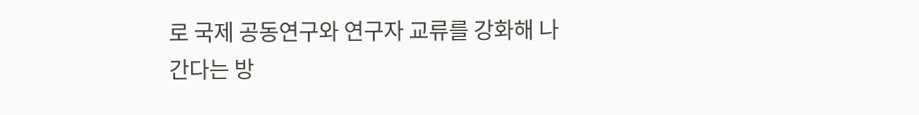로 국제 공동연구와 연구자 교류를 강화해 나간다는 방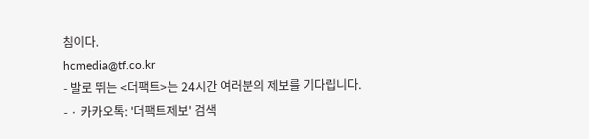침이다.
hcmedia@tf.co.kr
- 발로 뛰는 <더팩트>는 24시간 여러분의 제보를 기다립니다.
- · 카카오톡: '더팩트제보' 검색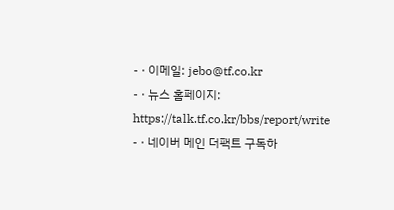- · 이메일: jebo@tf.co.kr
- · 뉴스 홈페이지: https://talk.tf.co.kr/bbs/report/write
- · 네이버 메인 더팩트 구독하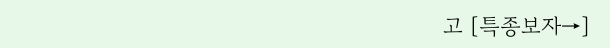고 [특종보자→]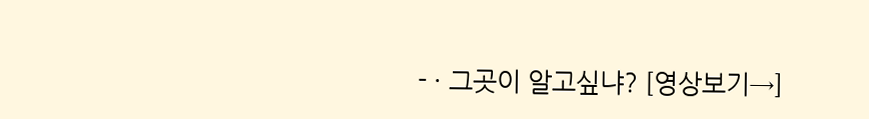- · 그곳이 알고싶냐? [영상보기→]